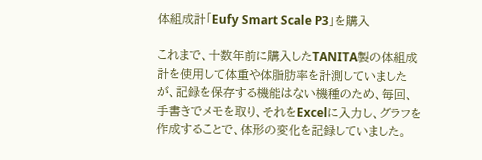体組成計「Eufy Smart Scale P3」を購入

これまで、十数年前に購入したTANITA製の体組成計を使用して体重や体脂肪率を計測していましたが、記録を保存する機能はない機種のため、毎回、手書きでメモを取り、それをExcelに入力し、グラフを作成することで、体形の変化を記録していました。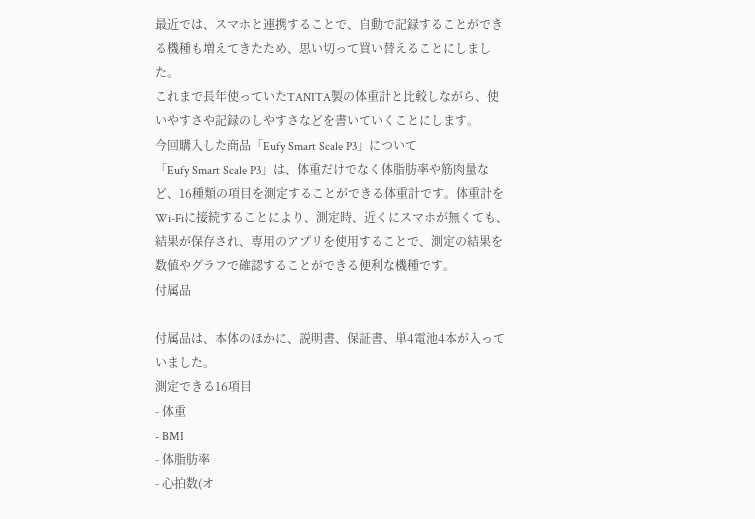最近では、スマホと連携することで、自動で記録することができる機種も増えてきたため、思い切って買い替えることにしました。
これまで長年使っていたTANITA製の体重計と比較しながら、使いやすさや記録のしやすさなどを書いていくことにします。
今回購入した商品「Eufy Smart Scale P3」について
「Eufy Smart Scale P3」は、体重だけでなく体脂肪率や筋肉量など、16種類の項目を測定することができる体重計です。体重計をWi-Fiに接続することにより、測定時、近くにスマホが無くても、結果が保存され、専用のアプリを使用することで、測定の結果を数値やグラフで確認することができる便利な機種です。
付属品

付属品は、本体のほかに、説明書、保証書、単4電池4本が入っていました。
測定できる16項目
- 体重
- BMI
- 体脂肪率
- 心拍数(オ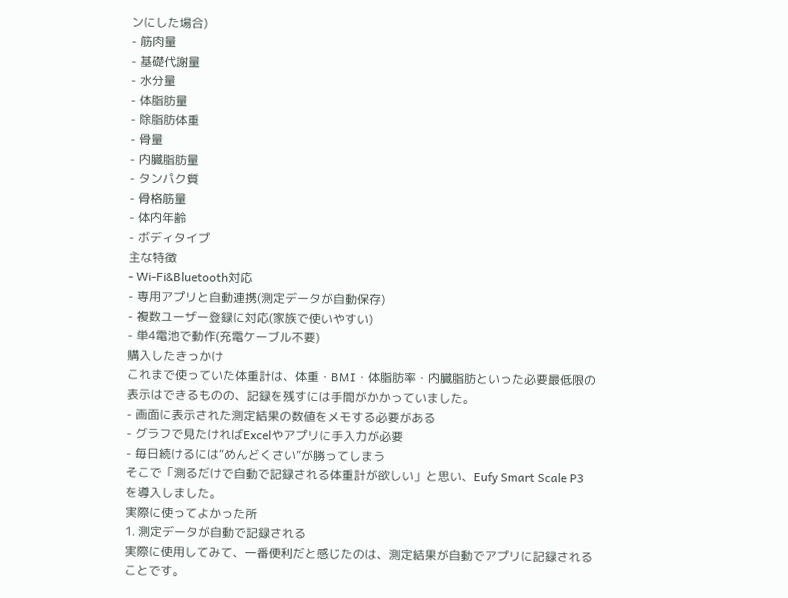ンにした場合)
- 筋肉量
- 基礎代謝量
- 水分量
- 体脂肪量
- 除脂肪体重
- 骨量
- 内臓脂肪量
- タンパク質
- 骨格筋量
- 体内年齢
- ボディタイプ
主な特徴
- Wi-Fi&Bluetooth対応
- 専用アプリと自動連携(測定データが自動保存)
- 複数ユーザー登録に対応(家族で使いやすい)
- 単4電池で動作(充電ケーブル不要)
購入したきっかけ
これまで使っていた体重計は、体重・BMI・体脂肪率・内臓脂肪といった必要最低限の表示はできるものの、記録を残すには手間がかかっていました。
- 画面に表示された測定結果の数値をメモする必要がある
- グラフで見たければExcelやアプリに手入力が必要
- 毎日続けるには“めんどくさい”が勝ってしまう
そこで「測るだけで自動で記録される体重計が欲しい」と思い、Eufy Smart Scale P3を導入しました。
実際に使ってよかった所
1. 測定データが自動で記録される
実際に使用してみて、一番便利だと感じたのは、測定結果が自動でアプリに記録されることです。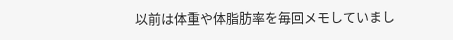以前は体重や体脂肪率を毎回メモしていまし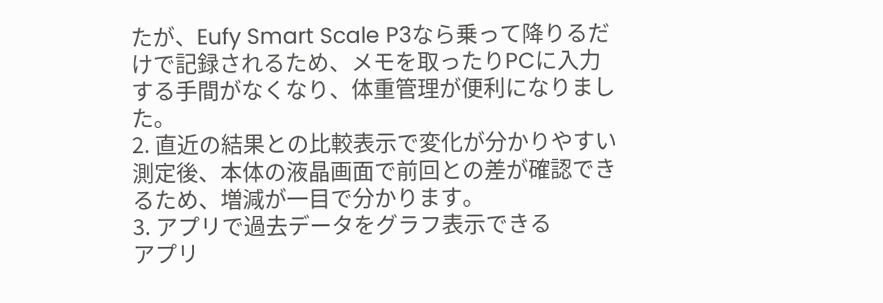たが、Eufy Smart Scale P3なら乗って降りるだけで記録されるため、メモを取ったりPCに入力する手間がなくなり、体重管理が便利になりました。
2. 直近の結果との比較表示で変化が分かりやすい
測定後、本体の液晶画面で前回との差が確認できるため、増減が一目で分かります。
3. アプリで過去データをグラフ表示できる
アプリ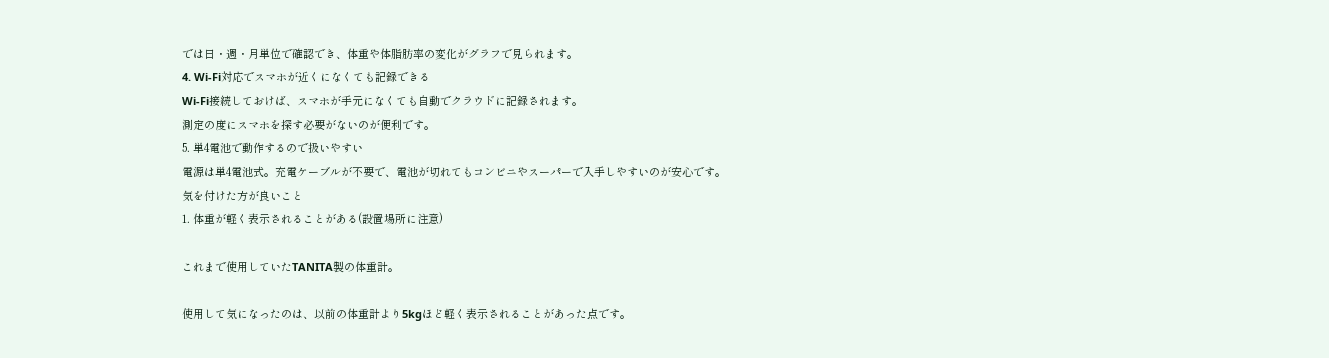では日・週・月単位で確認でき、体重や体脂肪率の変化がグラフで見られます。
4. Wi-Fi対応でスマホが近くになくても記録できる
Wi-Fi接続しておけば、スマホが手元になくても自動でクラウドに記録されます。
測定の度にスマホを探す必要がないのが便利です。
5. 単4電池で動作するので扱いやすい
電源は単4電池式。充電ケーブルが不要で、電池が切れてもコンビニやスーパーで入手しやすいのが安心です。
気を付けた方が良いこと
1. 体重が軽く表示されることがある(設置場所に注意)

これまで使用していたTANITA製の体重計。

使用して気になったのは、以前の体重計より5kgほど軽く表示されることがあった点です。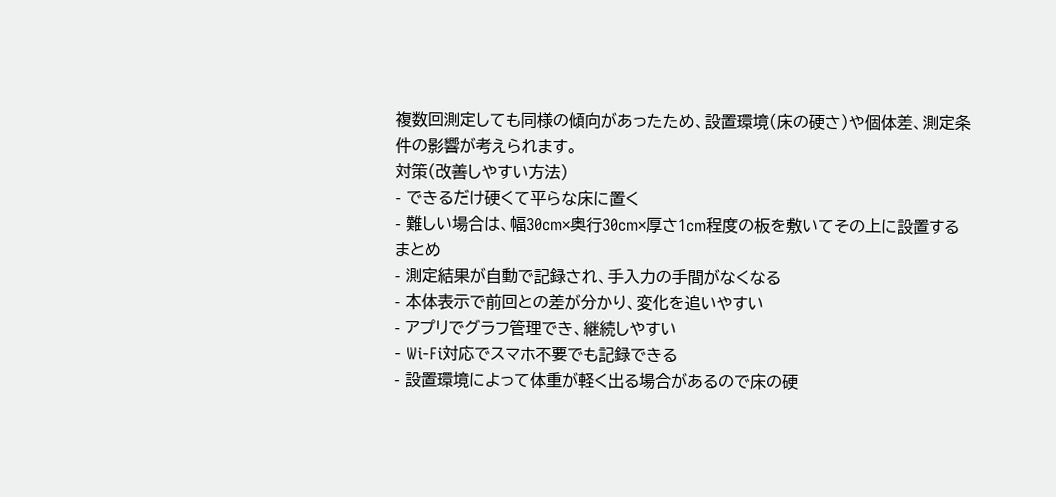複数回測定しても同様の傾向があったため、設置環境(床の硬さ)や個体差、測定条件の影響が考えられます。
対策(改善しやすい方法)
- できるだけ硬くて平らな床に置く
- 難しい場合は、幅30cm×奥行30cm×厚さ1cm程度の板を敷いてその上に設置する
まとめ
- 測定結果が自動で記録され、手入力の手間がなくなる
- 本体表示で前回との差が分かり、変化を追いやすい
- アプリでグラフ管理でき、継続しやすい
- Wi-Fi対応でスマホ不要でも記録できる
- 設置環境によって体重が軽く出る場合があるので床の硬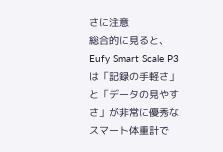さに注意
総合的に見ると、Eufy Smart Scale P3は「記録の手軽さ」と「データの見やすさ」が非常に優秀なスマート体重計で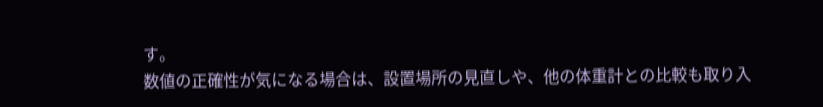す。
数値の正確性が気になる場合は、設置場所の見直しや、他の体重計との比較も取り入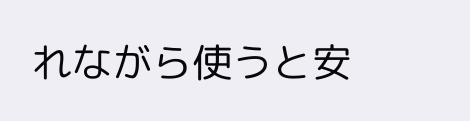れながら使うと安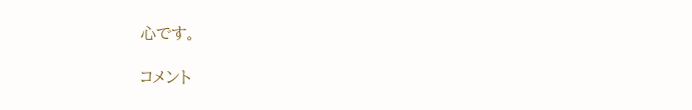心です。

コメント